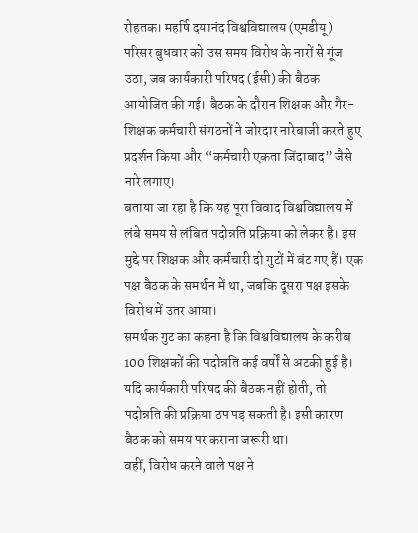रोहतक। महर्षि दयानंद विश्वविद्यालय (एमडीयू) परिसर बुधवार को उस समय विरोध के नारों से गूंज उठा, जब कार्यकारी परिषद (ईसी) की बैठक आयोजित की गई। बैठक के दौरान शिक्षक और गैर-शिक्षक कर्मचारी संगठनों ने जोरदार नारेबाजी करते हुए प्रदर्शन किया और “कर्मचारी एकता जिंदाबाद” जैसे नारे लगाए।
बताया जा रहा है कि यह पूरा विवाद विश्वविद्यालय में लंबे समय से लंबित पदोन्नति प्रक्रिया को लेकर है। इस मुद्दे पर शिक्षक और कर्मचारी दो गुटों में बंट गए हैं। एक पक्ष बैठक के समर्थन में था, जबकि दूसरा पक्ष इसके विरोध में उतर आया।
समर्थक गुट का कहना है कि विश्वविद्यालय के करीब 100 शिक्षकों की पदोन्नति कई वर्षों से अटकी हुई है। यदि कार्यकारी परिषद की बैठक नहीं होती, तो पदोन्नति की प्रक्रिया ठप पड़ सकती है। इसी कारण बैठक को समय पर कराना जरूरी था।
वहीं, विरोध करने वाले पक्ष ने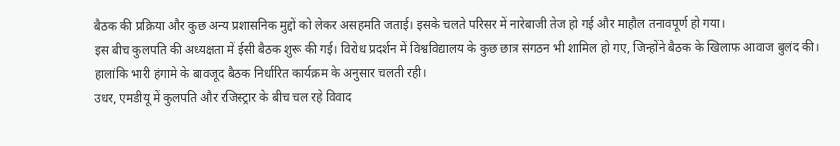बैठक की प्रक्रिया और कुछ अन्य प्रशासनिक मुद्दों को लेकर असहमति जताई। इसके चलते परिसर में नारेबाजी तेज हो गई और माहौल तनावपूर्ण हो गया।
इस बीच कुलपति की अध्यक्षता में ईसी बैठक शुरू की गई। विरोध प्रदर्शन में विश्वविद्यालय के कुछ छात्र संगठन भी शामिल हो गए, जिन्होंने बैठक के खिलाफ आवाज बुलंद की। हालांकि भारी हंगामे के बावजूद बैठक निर्धारित कार्यक्रम के अनुसार चलती रही।
उधर, एमडीयू में कुलपति और रजिस्ट्रार के बीच चल रहे विवाद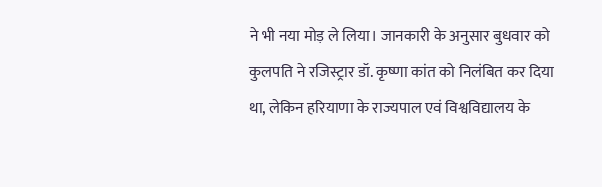ने भी नया मोड़ ले लिया। जानकारी के अनुसार बुधवार को कुलपति ने रजिस्ट्रार डॉ. कृष्णा कांत को निलंबित कर दिया था, लेकिन हरियाणा के राज्यपाल एवं विश्वविद्यालय के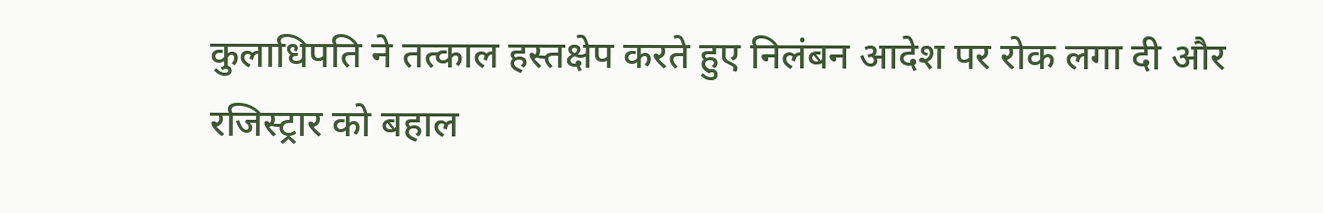कुलाधिपति ने तत्काल हस्तक्षेप करते हुए निलंबन आदेश पर रोक लगा दी और रजिस्ट्रार को बहाल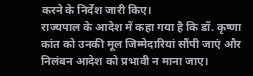करने के निर्देश जारी किए।
राज्यपाल के आदेश में कहा गया है कि डॉ. कृष्णा कांत को उनकी मूल जिम्मेदारियां सौंपी जाएं और निलंबन आदेश को प्रभावी न माना जाए।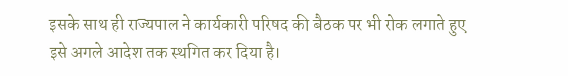इसके साथ ही राज्यपाल ने कार्यकारी परिषद की बैठक पर भी रोक लगाते हुए इसे अगले आदेश तक स्थगित कर दिया है।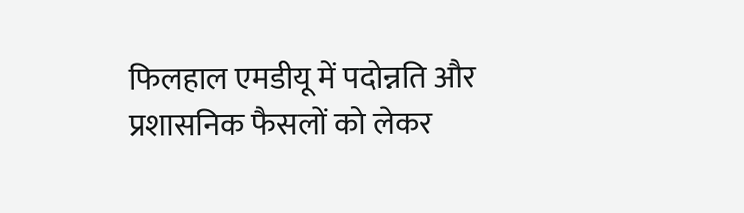फिलहाल एमडीयू में पदोन्नति और प्रशासनिक फैसलों को लेकर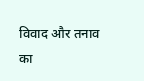विवाद और तनाव का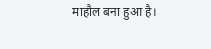माहौल बना हुआ है।